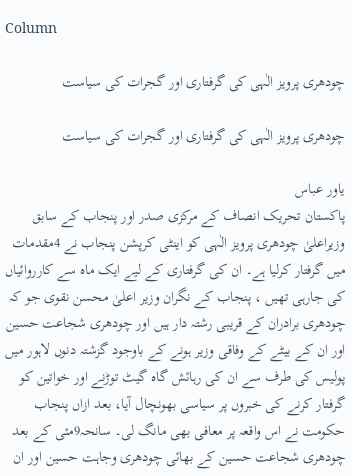Column

چودھری پرویز الٰہی کی گرفتاری اور گجرات کی سیاست

چودھری پرویز الٰہی کی گرفتاری اور گجرات کی سیاست

یاور عباس
پاکستان تحریک انصاف کے مرکزی صدر اور پنجاب کے سابق وزیراعلیٰ چودھری پرویز الٰہی کو اینٹی کرپشن پنجاب نے 4مقدمات میں گرفتار کرلیا ہے۔ ان کی گرفتاری کے لیے ایک ماہ سے کارروائیاں کی جارہی تھیں ، پنجاب کے نگران وزیر اعلیٰ محسن نقوی جو کہ چودھری برادران کے قریبی رشتہ دار ہیں اور چودھری شجاعت حسین اور ان کے بیٹے کے وفاقی وزیر ہونے کے باوجود گزشتہ دنوں لاہور میں پولیس کی طرف سے ان کی رہائش گاہ گیٹ توڑنے اور خواتین کو گرفتار کرنے کی خبروں پر سیاسی بھونچال آیا، بعد ازاں پنجاب حکومت نے اس واقعہ پر معافی بھی مانگ لی۔ سانحہ9مئی کے بعد چودھری شجاعت حسین کے بھائی چودھری وجاہت حسین اور ان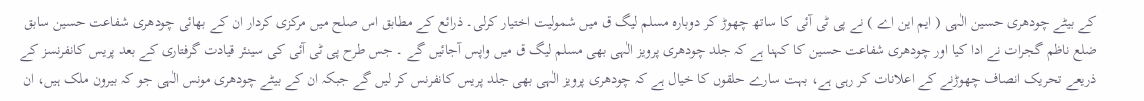کے بیٹے چودھری حسین الٰہی ( ایم این اے ) نے پی ٹی آئی کا ساتھ چھوڑ کر دوبارہ مسلم لیگ ق میں شمولیت اختیار کرلی۔ ذرائع کے مطابق اس صلح میں مرکزی کردار ان کے بھائی چودھری شفاعت حسین سابق ضلع ناظم گجرات نے ادا کیا اور چودھری شفاعت حسین کا کہنا ہے کہ جلد چودھری پرویز الٰہی بھی مسلم لیگ ق میں واپس آجائیں گے ۔ جس طرح پی ٹی آئی کی سینئر قیادت گرفتاری کے بعد پریس کانفرنسز کے ذریعے تحریک انصاف چھوڑنے کے اعلانات کر رہی ہے، بہت سارے حلقوں کا خیال ہے کہ چودھری پرویز الٰہی بھی جلد پریس کانفرنس کر لیں گے جبکہ ان کے بیٹے چودھری مونس الٰہی جو کہ بیرون ملک ہیں، ان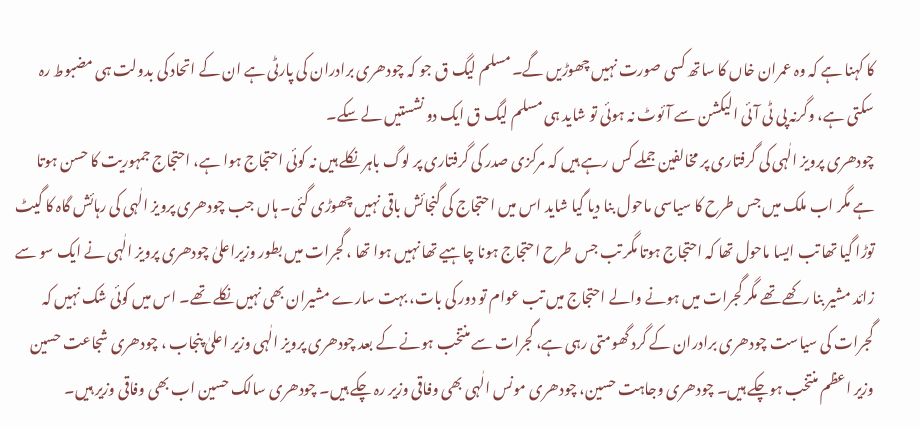کا کہنا ہے کہ وہ عمران خاں کا ساتھ کسی صورت نہیں چھوڑیں گے۔ مسلم لیگ ق جو کہ چودھری برادران کی پارٹی ہے ان کے اتحاد کی بدولت ہی مضبوط رہ سکتی ہے، وگرنہ پی ٹی آئی الیکشن سے آئوٹ نہ ہوئی تو شاید ہی مسلم لیگ ق ایک دو نشستیں لے سکے۔
چودھری پرویز الٰہی کی گرفتاری پر مخالفین جملے کس رہے ہیں کہ مرکزی صدر کی گرفتاری پر لوگ باہر نکلے ہیں نہ کوئی احتجاج ہوا ہے، احتجاج جمہوریت کا حسن ہوتا ہے مگر اب ملک میں جس طرح کا سیاسی ماحول بنا دیا گیا شاید اس میں احتجاج کی گنجائش باقی نہیں چھوڑی گئی۔ ہاں جب چودھری پرویز الٰہی کی رہائش گاہ کا گیٹ توڑا گیا تھا تب ایسا ماحول تھا کہ احتجاج ہوتا مگر تب جس طرح احتجاج ہونا چاہیے تھا نہیں ہوا تھا ، گجرات میں بطور وزیراعلیٰ چودھری پرویز الٰہی نے ایک سو سے زائد مشیر بنا رکھے تھے مگر گجرات میں ہونے والے احتجاج میں تب عوام تو دور کی بات، بہت سارے مشیران بھی نہیں نکلے تھے۔ اس میں کوئی شک نہیں کہ گجرات کی سیاست چودھری برادران کے گرد گھومتی رہی ہے، گجرات سے منتخب ہونے کے بعد چودھری پرویز الٰہی وزیر اعلیٰ پنجاب ، چودھری شجاعت حسین وزیر اعظم منتخب ہوچکے ہیں۔ چودھری وجاہت حسین، چودھری مونس الٰہی بھی وفاقی وزیر رہ چکے ہیں۔ چودھری سالک حسین اب بھی وفاقی وزیر ہیں۔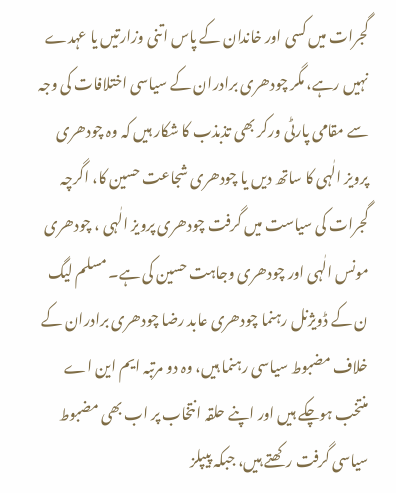گجرات میں کسی اور خاندان کے پاس اتنی وزارتیں یا عہدے نہیں رہے، مگر چودھری برادران کے سیاسی اختلافات کی وجہ سے مقامی پارٹی ورکر بھی تذبذب کا شکار ہیں کہ وہ چودھری پرویز الٰہی کا ساتھ دیں یا چودھری شجاعت حسین کا، اگرچہ گجرات کی سیاست میں گرفت چودھری پرویز الٰہی ، چودھری مونس الٰہی اور چودھری وجاہت حسین کی ہے۔ مسلم لیگ ن کے ڈویژنل رہنما چودھری عابد رضا چودھری برادران کے خلاف مضبوط سیاسی رہنما ہیں، وہ دو مرتبہ ایم این اے منتخب ہوچکے ہیں اور اپنے حلقہ انتخاب پر اب بھی مضبوط سیاسی گرفت رکھتے ہیں، جبکہ پیپلز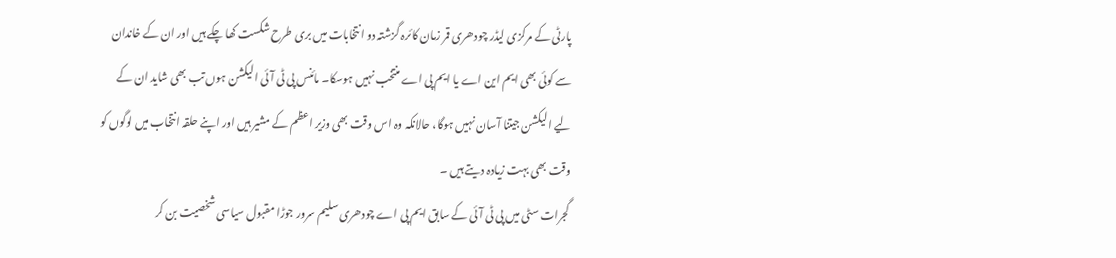پارٹی کے مرکزی لیڈر چودھری قمر زمان کائرہ گزشتہ دو انتخابات میں بری طرح شکست کھا چکے ہیں اور ان کے خاندان سے کوئی بھی ایم این اے یا ایم پی اے منتخب نہیں ہوسکا۔ مائنس پی ٹی آئی الیکشن ہوں تب بھی شاید ان کے لیے الیکشن جیتنا آسان نہیں ہوگا، حالانکہ وہ اس وقت بھی وزیر اعظم کے مشیر ہیں اور اپنے حلقہ انتخاب میں لوگوں کو وقت بھی بہت زیادہ دیتے ہیں ۔
گجرات سٹی میں پی ٹی آئی کے سابق ایم پی اے چودھری سلیم سرور جوڑا مقبول سیاسی شخصیت بن کر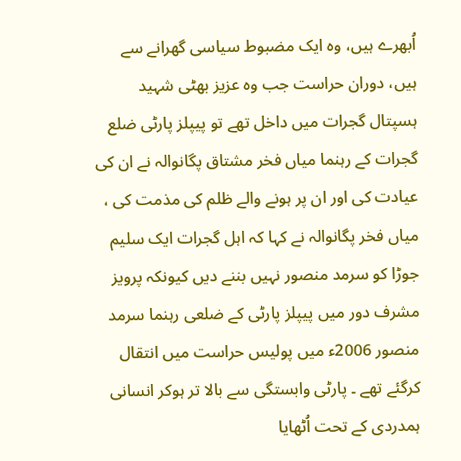اُبھرے ہیں، وہ ایک مضبوط سیاسی گھرانے سے ہیں، دوران حراست جب وہ عزیز بھٹی شہید ہسپتال گجرات میں داخل تھے تو پیپلز پارٹی ضلع گجرات کے رہنما میاں فخر مشتاق پگانوالہ نے ان کی عیادت کی اور ان پر ہونے والے ظلم کی مذمت کی ، میاں فخر پگانوالہ نے کہا کہ اہل گجرات ایک سلیم جوڑا کو سرمد منصور نہیں بننے دیں کیونکہ پرویز مشرف دور میں پیپلز پارٹی کے ضلعی رہنما سرمد منصور 2006ء میں پولیس حراست میں انتقال کرگئے تھے ۔ پارٹی وابستگی سے بالا تر ہوکر انسانی ہمدردی کے تحت اُٹھایا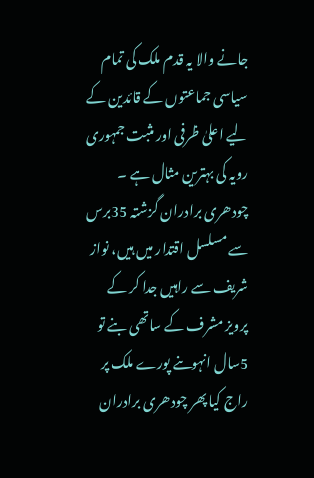جانے والا یہ قدم ملک کی تمام سیاسی جماعتوں کے قائدین کے لیے اعلیٰ ظرفی اور مثبت جمہوری رویہ کی بہترین مثال ہے ۔
چودھری برادران گزشتہ 35برس سے مسلسل اقتدار میں ہیں، نواز شریف سے راہیں جدا کر کے پرویز مشرف کے ساتھی بنے تو 5سال انہوںنے پورے ملک پر راج کیا پھر چودھری برادران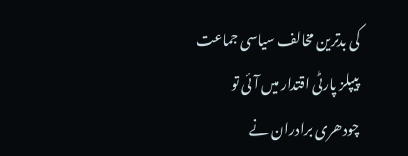کی بدترین مخالف سیاسی جماعت پیپلز پارٹی اقتدار میں آئی تو چودھری برادران نے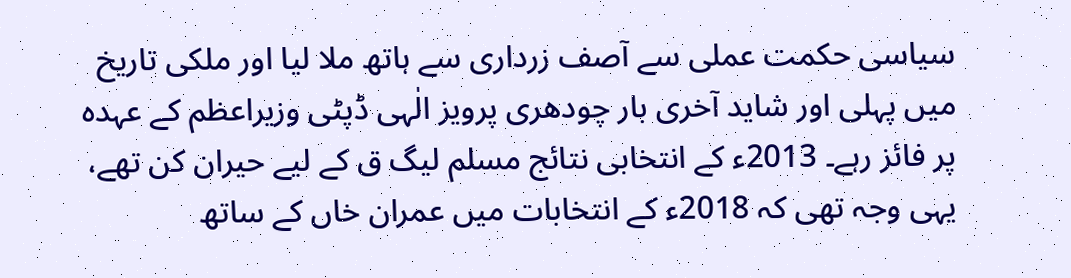سیاسی حکمت عملی سے آصف زرداری سے ہاتھ ملا لیا اور ملکی تاریخ میں پہلی اور شاید آخری بار چودھری پرویز الٰہی ڈپٹی وزیراعظم کے عہدہ پر فائز رہے۔ 2013ء کے انتخابی نتائج مسلم لیگ ق کے لیے حیران کن تھے، یہی وجہ تھی کہ 2018ء کے انتخابات میں عمران خاں کے ساتھ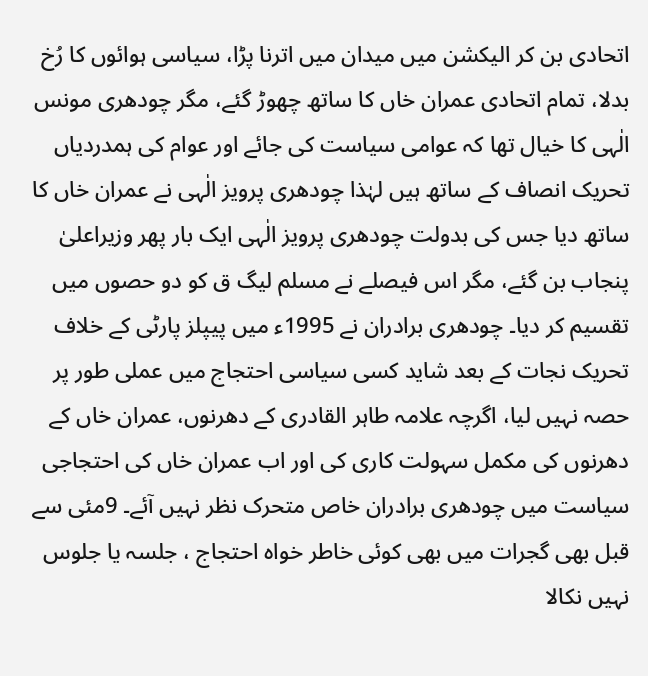اتحادی بن کر الیکشن میں میدان میں اترنا پڑا، سیاسی ہوائوں کا رُخ بدلا، تمام اتحادی عمران خاں کا ساتھ چھوڑ گئے، مگر چودھری مونس الٰہی کا خیال تھا کہ عوامی سیاست کی جائے اور عوام کی ہمدردیاں تحریک انصاف کے ساتھ ہیں لہٰذا چودھری پرویز الٰہی نے عمران خاں کا ساتھ دیا جس کی بدولت چودھری پرویز الٰہی ایک بار پھر وزیراعلیٰ پنجاب بن گئے، مگر اس فیصلے نے مسلم لیگ ق کو دو حصوں میں تقسیم کر دیا۔ چودھری برادران نے 1995ء میں پیپلز پارٹی کے خلاف تحریک نجات کے بعد شاید کسی سیاسی احتجاج میں عملی طور پر حصہ نہیں لیا، اگرچہ علامہ طاہر القادری کے دھرنوں، عمران خاں کے دھرنوں کی مکمل سہولت کاری کی اور اب عمران خاں کی احتجاجی سیاست میں چودھری برادران خاص متحرک نظر نہیں آئے۔ 9مئی سے قبل بھی گجرات میں بھی کوئی خاطر خواہ احتجاج ، جلسہ یا جلوس نہیں نکالا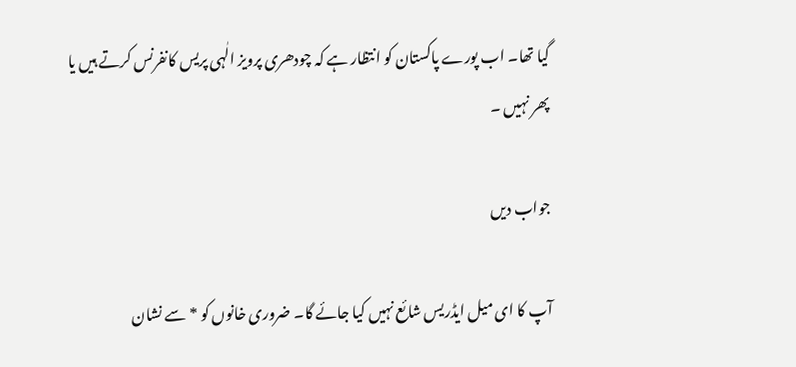گیا تھا۔ اب پورے پاکستان کو انتظار ہے کہ چودھری پرویز الٰہی پریس کانفرنس کرتے ہیں یا پھر نہیں ۔

جواب دیں

آپ کا ای میل ایڈریس شائع نہیں کیا جائے گا۔ ضروری خانوں کو * سے نشان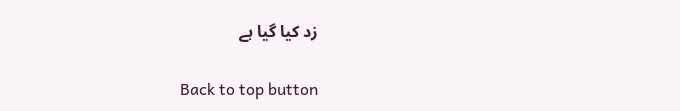زد کیا گیا ہے

Back to top button